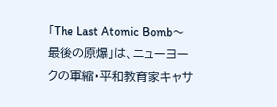「The Last Atomic Bomb〜最後の原爆」は、ニューヨークの軍縮・平和教育家キャサ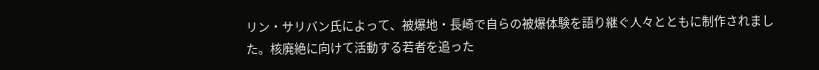リン・サリバン氏によって、被爆地・長崎で自らの被爆体験を語り継ぐ人々とともに制作されました。核廃絶に向けて活動する若者を追った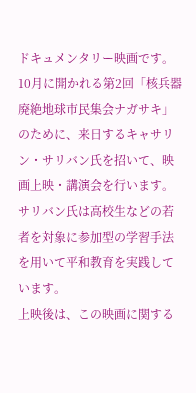ドキュメンタリー映画です。
10月に開かれる第2回「核兵器廃絶地球市民集会ナガサキ」のために、来日するキャサリン・サリバン氏を招いて、映画上映・講演会を行います。サリバン氏は高校生などの若者を対象に参加型の学習手法を用いて平和教育を実践しています。
上映後は、この映画に関する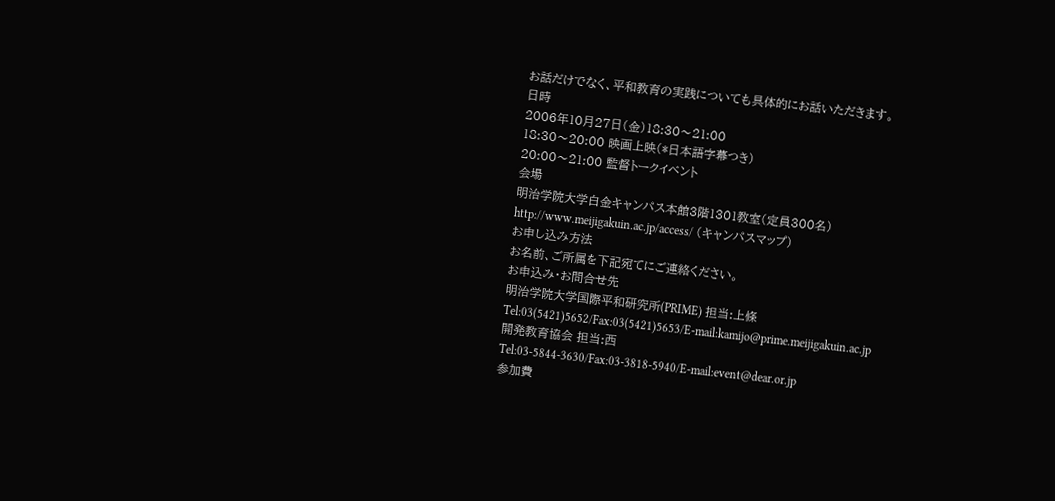お話だけでなく、平和教育の実践についても具体的にお話いただきます。
日時
2006年10月27日(金)18:30〜21:00
18:30〜20:00 映画上映(*日本語字幕つき)
20:00〜21:00 監督トークイベント
会場
明治学院大学白金キャンパス本館3階1301教室(定員300名)
http://www.meijigakuin.ac.jp/access/ (キャンパスマップ)
お申し込み方法
お名前、ご所属を下記宛てにご連絡ください。
お申込み・お問合せ先
明治学院大学国際平和研究所(PRIME) 担当:上條
Tel:03(5421)5652/Fax:03(5421)5653/E-mail:kamijo@prime.meijigakuin.ac.jp
開発教育協会 担当:西
Tel:03-5844-3630/Fax:03-3818-5940/E-mail:event@dear.or.jp
参加費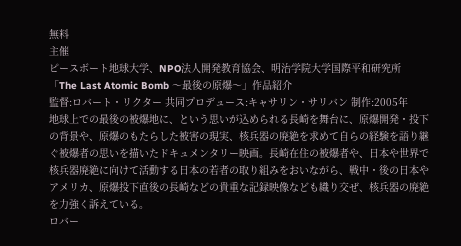無料
主催
ピースボート地球大学、NPO法人開発教育協会、明治学院大学国際平和研究所
「The Last Atomic Bomb 〜最後の原爆〜」作品紹介
監督:ロバート・リクター 共同プロデュース:キャサリン・サリバン 制作:2005年
地球上での最後の被爆地に、という思いが込められる長崎を舞台に、原爆開発・投下の背景や、原爆のもたらした被害の現実、核兵器の廃絶を求めて自らの経験を語り継ぐ被爆者の思いを描いたドキュメンタリー映画。長崎在住の被爆者や、日本や世界で核兵器廃絶に向けて活動する日本の若者の取り組みをおいながら、戦中・後の日本やアメリカ、原爆投下直後の長崎などの貴重な記録映像なども織り交ぜ、核兵器の廃絶を力強く訴えている。
ロバー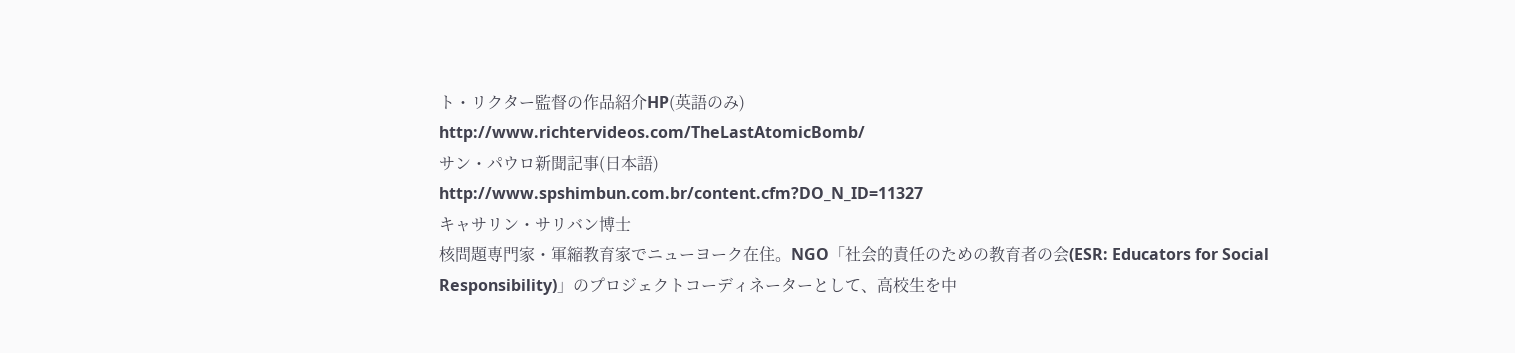ト・リクター監督の作品紹介HP(英語のみ)
http://www.richtervideos.com/TheLastAtomicBomb/
サン・パウロ新聞記事(日本語)
http://www.spshimbun.com.br/content.cfm?DO_N_ID=11327
キャサリン・サリバン博士
核問題専門家・軍縮教育家でニューヨーク在住。NGO「社会的責任のための教育者の会(ESR: Educators for Social Responsibility)」のプロジェクトコーディネーターとして、高校生を中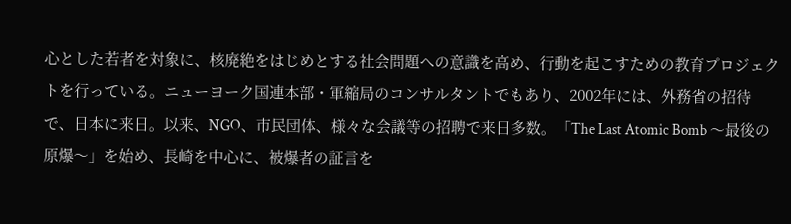心とした若者を対象に、核廃絶をはじめとする社会問題への意識を高め、行動を起こすための教育プロジェクトを行っている。ニューヨーク国連本部・軍縮局のコンサルタントでもあり、2002年には、外務省の招待で、日本に来日。以来、NGO、市民団体、様々な会議等の招聘で来日多数。「The Last Atomic Bomb 〜最後の原爆〜」を始め、長崎を中心に、被爆者の証言を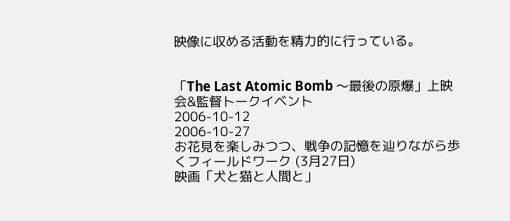映像に収める活動を精力的に行っている。


「The Last Atomic Bomb 〜最後の原爆」上映会&監督トークイベント
2006-10-12
2006-10-27
お花見を楽しみつつ、戦争の記憶を辿りながら歩くフィールドワーク (3月27日)
映画「犬と猫と人間と」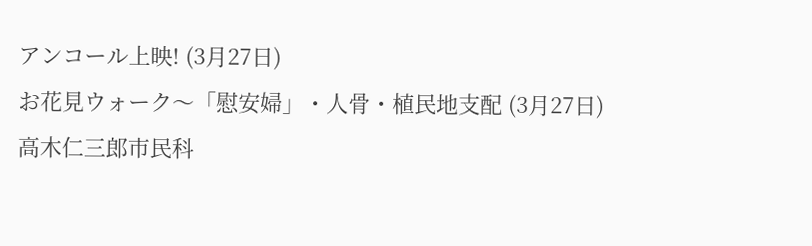アンコール上映! (3月27日)
お花見ウォーク〜「慰安婦」・人骨・植民地支配 (3月27日)
高木仁三郎市民科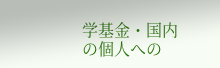学基金・国内の個人への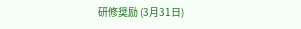研修奨励 (3月31日)